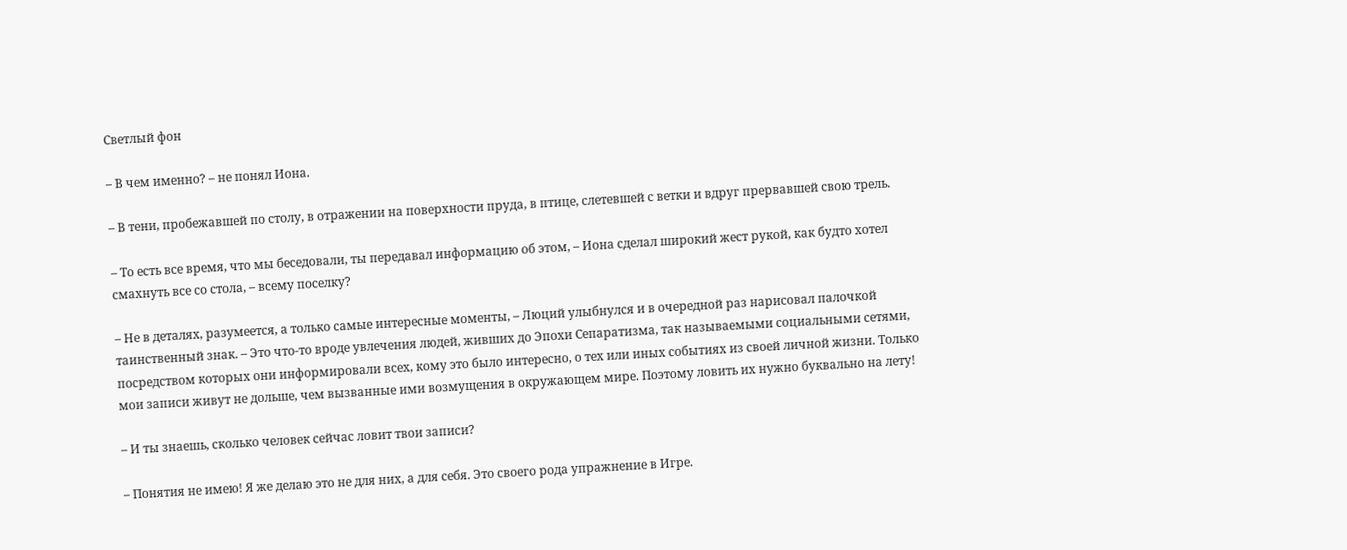Светлый фон

– В чем именно? – не понял Иона.

– В тени, пробежавшей по столу, в отражении на поверхности пруда, в птице, слетевшей с ветки и вдруг прервавшей свою трель.

– То есть все время, что мы беседовали, ты передавал информацию об этом, – Иона сделал широкий жест рукой, как будто хотел смахнуть все со стола, – всему поселку?

– Не в деталях, разумеется, а только самые интересные моменты, – Люций улыбнулся и в очередной раз нарисовал палочкой таинственный знак. – Это что-то вроде увлечения людей, живших до Эпохи Сепаратизма, так называемыми социальными сетями, посредством которых они информировали всех, кому это было интересно, о тех или иных событиях из своей личной жизни. Только мои записи живут не дольше, чем вызванные ими возмущения в окружающем мире. Поэтому ловить их нужно буквально на лету!

– И ты знаешь, сколько человек сейчас ловит твои записи?

– Понятия не имею! Я же делаю это не для них, а для себя. Это своего рода упражнение в Игре.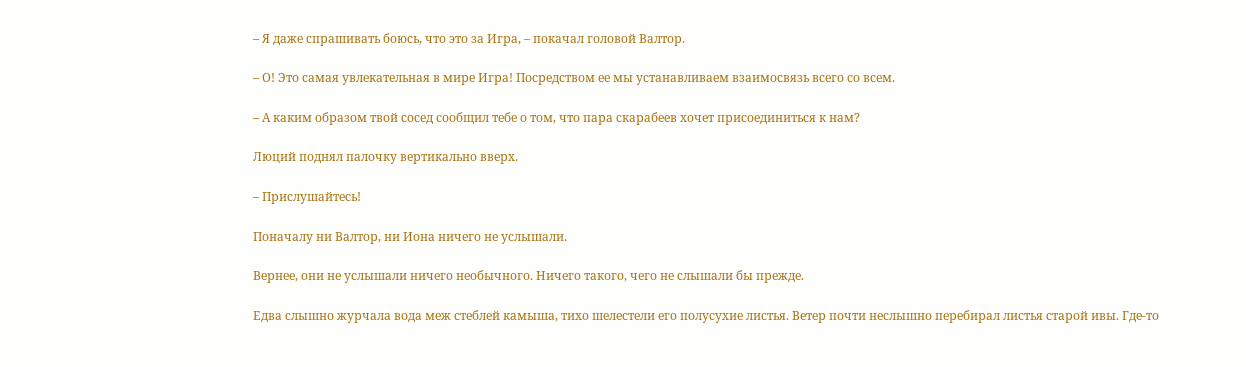– Я даже спрашивать боюсь, что это за Игра, – покачал головой Валтор.

– О! Это самая увлекательная в мире Игра! Посредством ее мы устанавливаем взаимосвязь всего со всем.

– А каким образом твой сосед сообщил тебе о том, что пара скарабеев хочет присоединиться к нам?

Люций поднял палочку вертикально вверх.

– Прислушайтесь!

Поначалу ни Валтор, ни Иона ничего не услышали.

Вернее, они не услышали ничего необычного. Ничего такого, чего не слышали бы прежде.

Едва слышно журчала вода меж стеблей камыша, тихо шелестели его полусухие листья. Ветер почти неслышно перебирал листья старой ивы. Где-то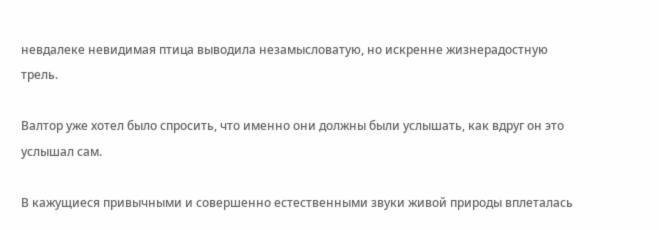невдалеке невидимая птица выводила незамысловатую, но искренне жизнерадостную трель.

Валтор уже хотел было спросить, что именно они должны были услышать, как вдруг он это услышал сам.

В кажущиеся привычными и совершенно естественными звуки живой природы вплеталась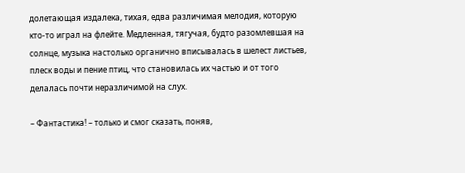долетающая издалека, тихая, едва различимая мелодия, которую кто-то играл на флейте. Медленная, тягучая, будто разомлевшая на солнце, музыка настолько органично вписывалась в шелест листьев, плеск воды и пение птиц, что становилась их частью и от того делалась почти неразличимой на слух.

– Фантастика! – только и смог сказать, поняв,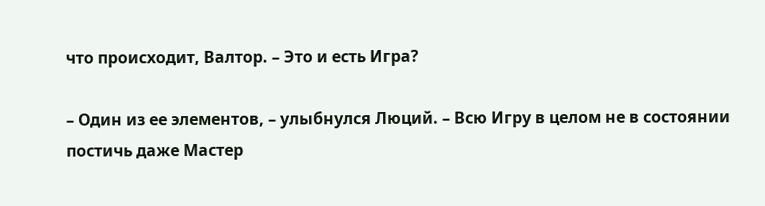что происходит, Валтор. – Это и есть Игра?

– Один из ее элементов, – улыбнулся Люций. – Всю Игру в целом не в состоянии постичь даже Мастер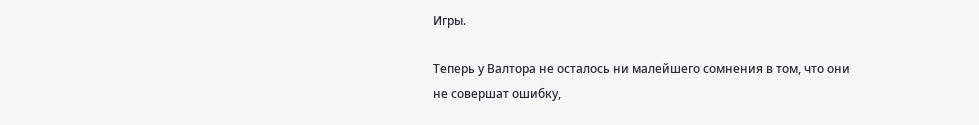Игры.

Теперь у Валтора не осталось ни малейшего сомнения в том, что они не совершат ошибку,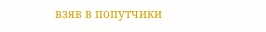взяв в попутчики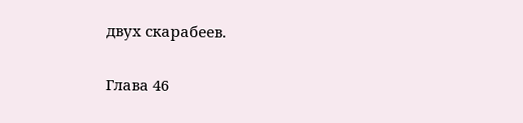двух скарабеев.

Глава 46